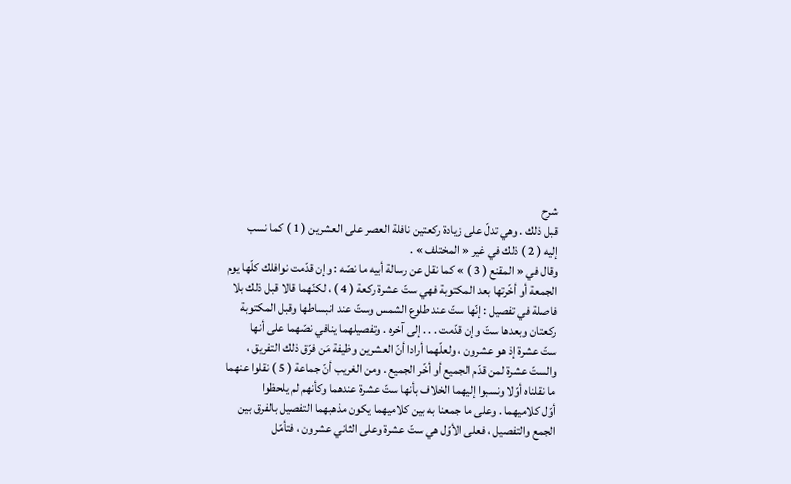شرح
قبل ذلك . وهي تدلّ على زيادة ركعتين نافلة العصر على العشرين ( 1 ) كما نسب
إليه ( 2 ) ذلك في غير « المختلف » .
وقال في « المقنع ( 3 ) » كما نقل عن رسالة أبيه ما نصّه : وإن قدّمت نوافلك كلّها يوم
الجمعة أو أخّرتها بعد المكتوبة فهي ستّ عشرة ركعة ( 4 ) ، لكنّهما قالا قبل ذلك بلا
فاصلة في تفصيل : إنّها ستّ عند طلوع الشمس وستّ عند انبساطها وقبل المكتوبة
ركعتان وبعدها ستّ وإن قدّمت . . . إلى آخره . وتفصيلهما ينافي نصّهما على أنها
ستّ عشرة إذ هو عشرون ، ولعلّهما أرادا أنّ العشرين وظيفة مَن فرّق ذلك التفريق ،
والستّ عشرة لمن قدّم الجميع أو أخّر الجميع . ومن الغريب أنّ جماعة ( 5 ) نقلوا عنهما
ما نقلناه أوّلا ونسبوا إليهما الخلاف بأنها ستّ عشرة عندهما وكأنهم لم يلحظوا
أوّل كلاميهما . وعلى ما جمعنا به بين كلاميهما يكون مذهبهما التفصيل بالفرق بين
الجمع والتفصيل ، فعلى الأوّل هي ستّ عشرة وعلى الثاني عشرون ، فتأمّل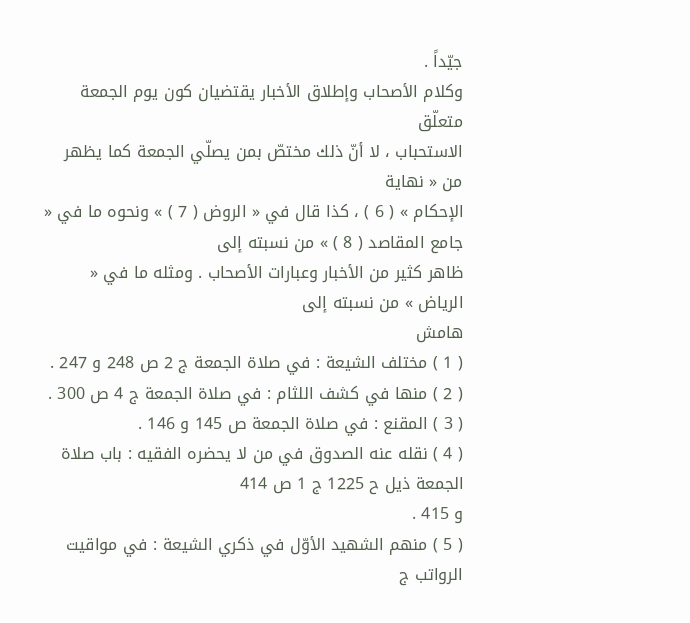جيّداً .
وكلام الأصحاب وإطلاق الأخبار يقتضيان كون يوم الجمعة متعلّق
الاستحباب ، لا أنّ ذلك مختصّ بمن يصلّي الجمعة كما يظهر من « نهاية
الإحكام » ( 6 ) ، كذا قال في « الروض ( 7 ) » ونحوه ما في « جامع المقاصد ( 8 ) » من نسبته إلى
ظاهر كثير من الأخبار وعبارات الأصحاب . ومثله ما في « الرياض » من نسبته إلى
هامش
( 1 ) مختلف الشيعة : في صلاة الجمعة ج 2 ص 248 و 247 .
( 2 ) منها في كشف اللثام : في صلاة الجمعة ج 4 ص 300 .
( 3 ) المقنع : في صلاة الجمعة ص 145 و 146 .
( 4 ) نقله عنه الصدوق في من لا يحضره الفقيه : باب صلاة الجمعة ذيل ح 1225 ج 1 ص 414
و 415 .
( 5 ) منهم الشهيد الأوّل في ذكري الشيعة : في مواقيت الرواتب ج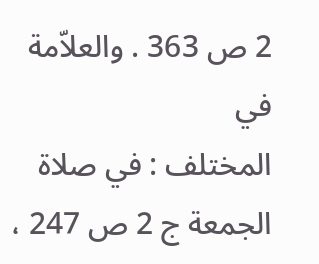2 ص 363 . والعلاّمة في
المختلف : في صلاة الجمعة ج 2 ص 247 ،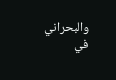والبحراني في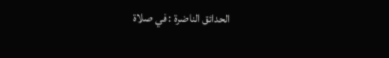الحدائق الناضرة : في صلاة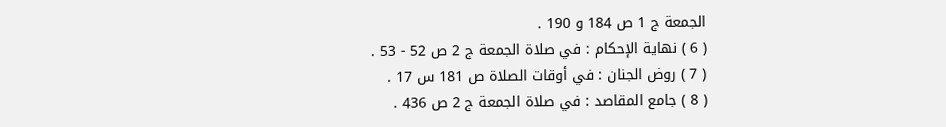الجمعة ج 1 ص 184 و 190 .
( 6 ) نهاية الإحكام : في صلاة الجمعة ج 2 ص 52 - 53 .
( 7 ) روض الجنان : في أوقات الصلاة ص 181 س 17 .
( 8 ) جامع المقاصد : في صلاة الجمعة ج 2 ص 436 .